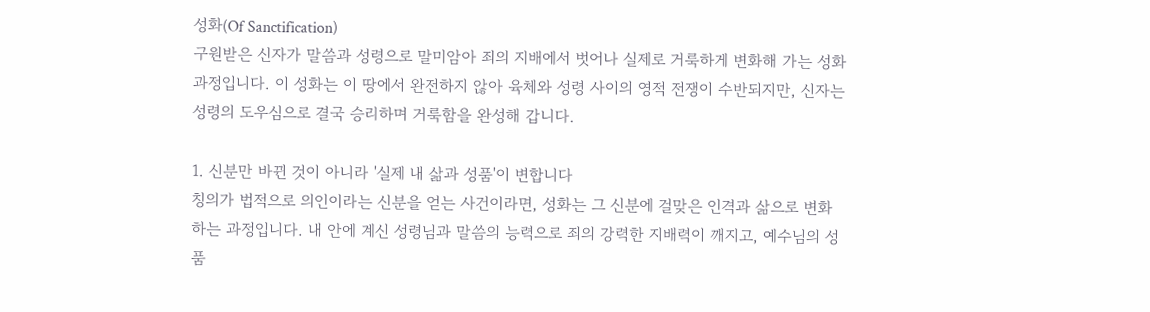성화(Of Sanctification)
구원받은 신자가 말씀과 성령으로 말미암아 죄의 지배에서 벗어나 실제로 거룩하게 변화해 가는 성화 과정입니다. 이 성화는 이 땅에서 완전하지 않아 육체와 성령 사이의 영적 전쟁이 수반되지만, 신자는 성령의 도우심으로 결국 승리하며 거룩함을 완성해 갑니다.

1. 신분만 바뀐 것이 아니라 '실제 내 삶과 성품'이 변합니다
칭의가 법적으로 의인이라는 신분을 얻는 사건이라면, 성화는 그 신분에 걸맞은 인격과 삶으로 변화하는 과정입니다. 내 안에 계신 성령님과 말씀의 능력으로 죄의 강력한 지배력이 깨지고, 예수님의 성품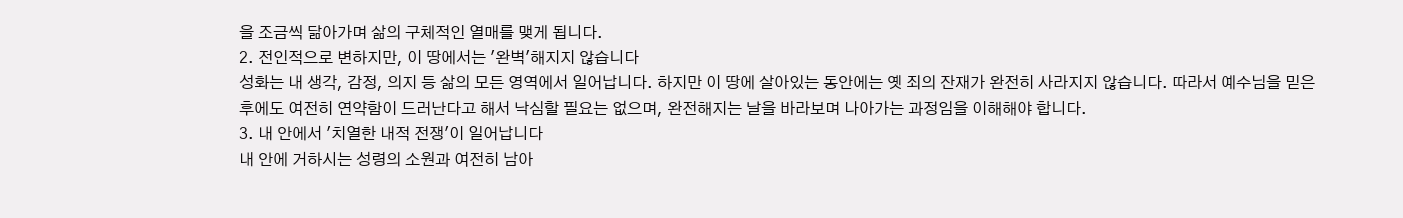을 조금씩 닮아가며 삶의 구체적인 열매를 맺게 됩니다.
2. 전인적으로 변하지만, 이 땅에서는 '완벽'해지지 않습니다
성화는 내 생각, 감정, 의지 등 삶의 모든 영역에서 일어납니다. 하지만 이 땅에 살아있는 동안에는 옛 죄의 잔재가 완전히 사라지지 않습니다. 따라서 예수님을 믿은 후에도 여전히 연약함이 드러난다고 해서 낙심할 필요는 없으며, 완전해지는 날을 바라보며 나아가는 과정임을 이해해야 합니다.
3. 내 안에서 '치열한 내적 전쟁'이 일어납니다
내 안에 거하시는 성령의 소원과 여전히 남아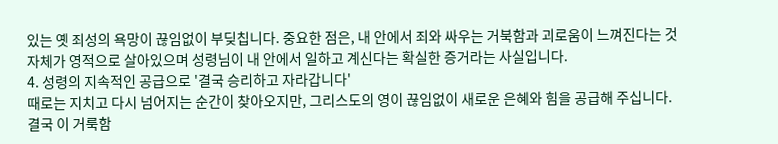있는 옛 죄성의 욕망이 끊임없이 부딪칩니다. 중요한 점은, 내 안에서 죄와 싸우는 거북함과 괴로움이 느껴진다는 것 자체가 영적으로 살아있으며 성령님이 내 안에서 일하고 계신다는 확실한 증거라는 사실입니다.
4. 성령의 지속적인 공급으로 '결국 승리하고 자라갑니다'
때로는 지치고 다시 넘어지는 순간이 찾아오지만, 그리스도의 영이 끊임없이 새로운 은혜와 힘을 공급해 주십니다. 결국 이 거룩함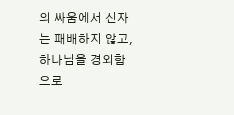의 싸움에서 신자는 패배하지 않고, 하나님을 경외함으로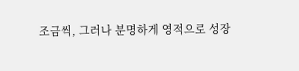조금씩, 그러나 분명하게 영적으로 성장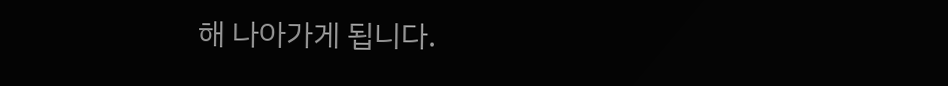해 나아가게 됩니다.